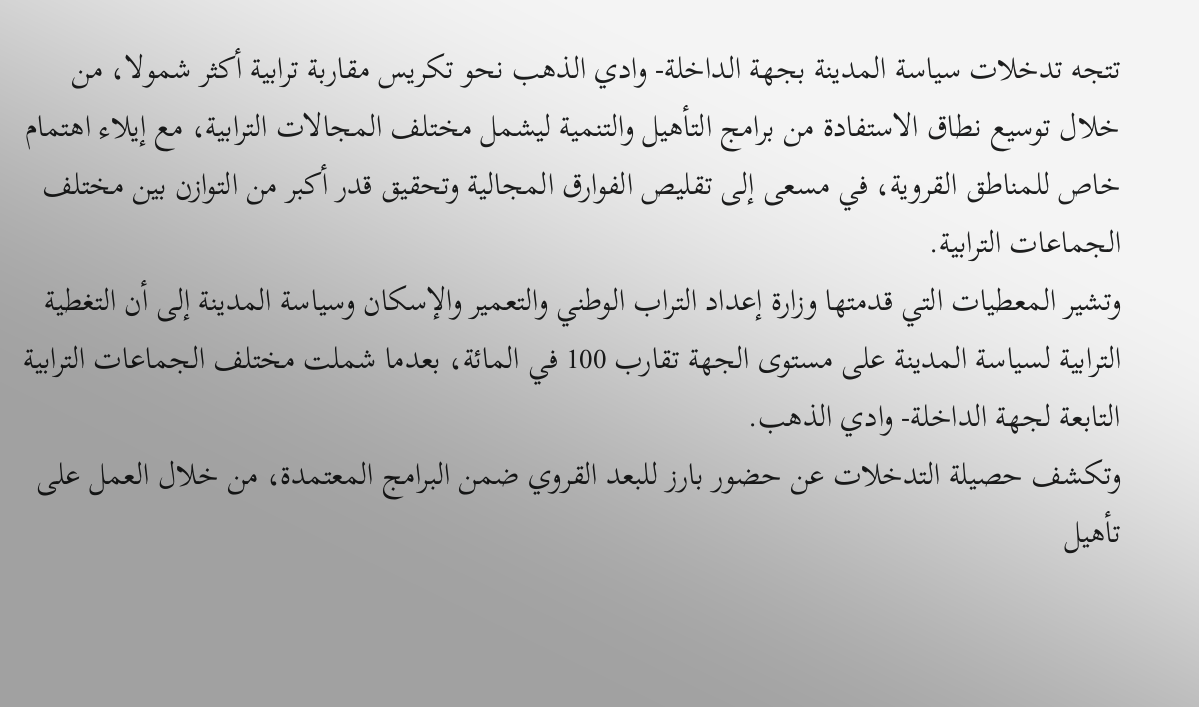تتجه تدخلات سياسة المدينة بجهة الداخلة- وادي الذهب نحو تكريس مقاربة ترابية أكثر شمولا، من خلال توسيع نطاق الاستفادة من برامج التأهيل والتنمية ليشمل مختلف المجالات الترابية، مع إيلاء اهتمام خاص للمناطق القروية، في مسعى إلى تقليص الفوارق المجالية وتحقيق قدر أكبر من التوازن بين مختلف الجماعات الترابية.
وتشير المعطيات التي قدمتها وزارة إعداد التراب الوطني والتعمير والإسكان وسياسة المدينة إلى أن التغطية الترابية لسياسة المدينة على مستوى الجهة تقارب 100 في المائة، بعدما شملت مختلف الجماعات الترابية التابعة لجهة الداخلة- وادي الذهب.
وتكشف حصيلة التدخلات عن حضور بارز للبعد القروي ضمن البرامج المعتمدة، من خلال العمل على تأهيل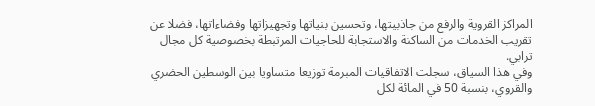المراكز القروية والرفع من جاذبيتها، وتحسين بنياتها وتجهيزاتها وفضاءاتها، فضلا عن تقريب الخدمات من الساكنة والاستجابة للحاجيات المرتبطة بخصوصية كل مجال ترابي.
وفي هذا السياق، سجلت الاتفاقيات المبرمة توزيعا متساويا بين الوسطين الحضري والقروي، بنسبة 50 في المائة لكل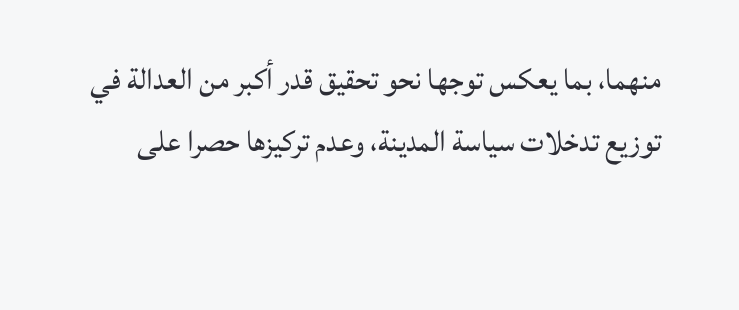منهما، بما يعكس توجها نحو تحقيق قدر أكبر من العدالة في توزيع تدخلات سياسة المدينة، وعدم تركيزها حصرا على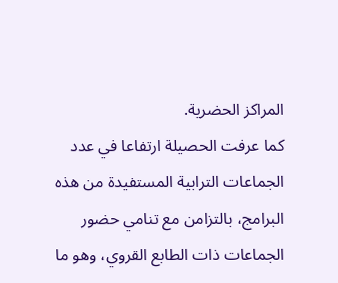المراكز الحضرية.
كما عرفت الحصيلة ارتفاعا في عدد الجماعات الترابية المستفيدة من هذه البرامج، بالتزامن مع تنامي حضور الجماعات ذات الطابع القروي، وهو ما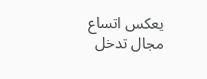يعكس اتساع مجال تدخل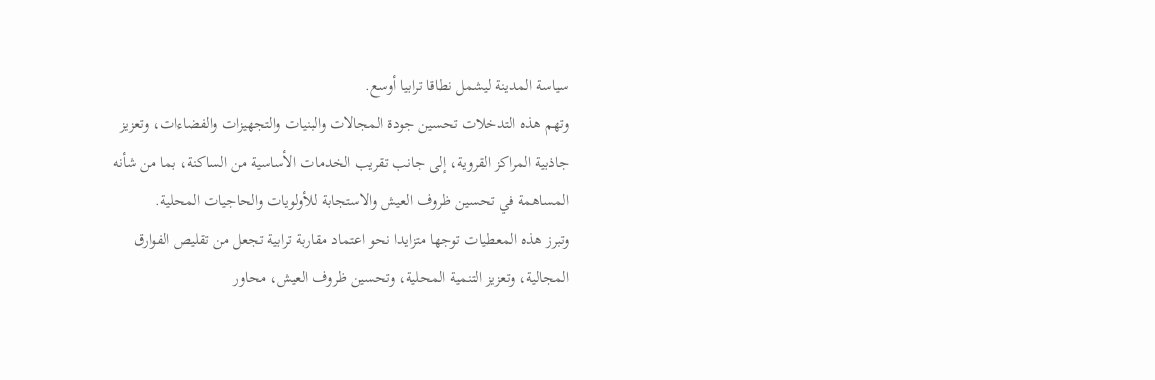سياسة المدينة ليشمل نطاقا ترابيا أوسع.
وتهم هذه التدخلات تحسين جودة المجالات والبنيات والتجهيزات والفضاءات، وتعزيز جاذبية المراكز القروية، إلى جانب تقريب الخدمات الأساسية من الساكنة، بما من شأنه المساهمة في تحسين ظروف العيش والاستجابة للأولويات والحاجيات المحلية.
وتبرز هذه المعطيات توجها متزايدا نحو اعتماد مقاربة ترابية تجعل من تقليص الفوارق المجالية، وتعزيز التنمية المحلية، وتحسين ظروف العيش، محاور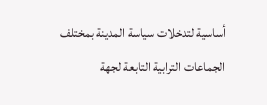أساسية لتدخلات سياسة المدينة بمختلف الجماعات الترابية التابعة لجهة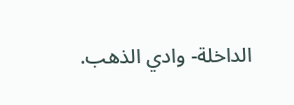الداخلة- وادي الذهب.